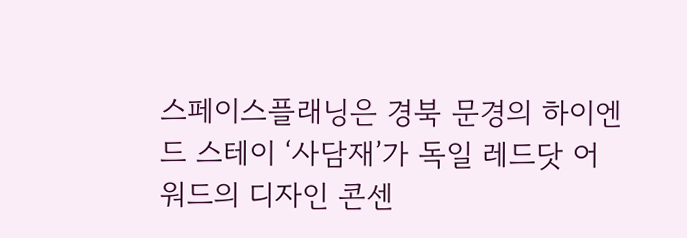스페이스플래닝은 경북 문경의 하이엔드 스테이 ‘사담재’가 독일 레드닷 어워드의 디자인 콘센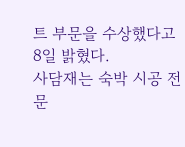트 부문을 수상했다고 8일 밝혔다.
사담재는 숙박 시공 전문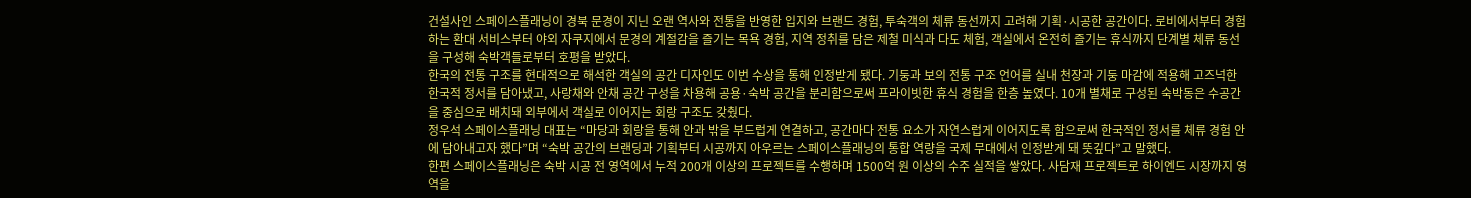건설사인 스페이스플래닝이 경북 문경이 지닌 오랜 역사와 전통을 반영한 입지와 브랜드 경험, 투숙객의 체류 동선까지 고려해 기획·시공한 공간이다. 로비에서부터 경험하는 환대 서비스부터 야외 자쿠지에서 문경의 계절감을 즐기는 목욕 경험, 지역 정취를 담은 제철 미식과 다도 체험, 객실에서 온전히 즐기는 휴식까지 단계별 체류 동선을 구성해 숙박객들로부터 호평을 받았다.
한국의 전통 구조를 현대적으로 해석한 객실의 공간 디자인도 이번 수상을 통해 인정받게 됐다. 기둥과 보의 전통 구조 언어를 실내 천장과 기둥 마감에 적용해 고즈넉한 한국적 정서를 담아냈고, 사랑채와 안채 공간 구성을 차용해 공용·숙박 공간을 분리함으로써 프라이빗한 휴식 경험을 한층 높였다. 10개 별채로 구성된 숙박동은 수공간을 중심으로 배치돼 외부에서 객실로 이어지는 회랑 구조도 갖췄다.
정우석 스페이스플래닝 대표는 “마당과 회랑을 통해 안과 밖을 부드럽게 연결하고, 공간마다 전통 요소가 자연스럽게 이어지도록 함으로써 한국적인 정서를 체류 경험 안에 담아내고자 했다”며 “숙박 공간의 브랜딩과 기획부터 시공까지 아우르는 스페이스플래닝의 통합 역량을 국제 무대에서 인정받게 돼 뜻깊다”고 말했다.
한편 스페이스플래닝은 숙박 시공 전 영역에서 누적 200개 이상의 프로젝트를 수행하며 1500억 원 이상의 수주 실적을 쌓았다. 사담재 프로젝트로 하이엔드 시장까지 영역을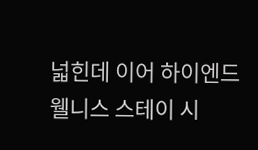넓힌데 이어 하이엔드 웰니스 스테이 시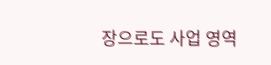장으로도 사업 영역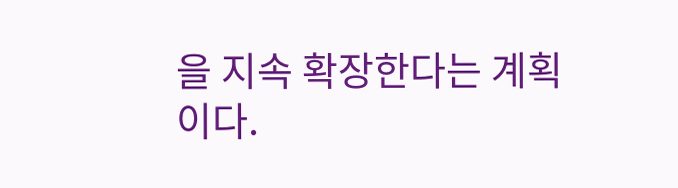을 지속 확장한다는 계획이다.